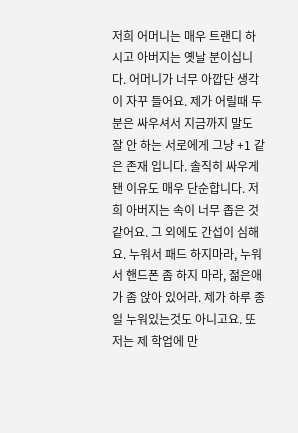저희 어머니는 매우 트랜디 하시고 아버지는 옛날 분이십니다. 어머니가 너무 아깝단 생각이 자꾸 들어요. 제가 어릴때 두분은 싸우셔서 지금까지 말도 잘 안 하는 서로에게 그냥 +1 같은 존재 입니다. 솔직히 싸우게 됀 이유도 매우 단순합니다. 저희 아버지는 속이 너무 좁은 것 같어요. 그 외에도 간섭이 심해요. 누워서 패드 하지마라, 누워서 핸드폰 좀 하지 마라, 젊은애가 좀 앉아 있어라. 제가 하루 종일 누워있는것도 아니고요. 또 저는 제 학업에 만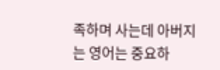족하며 사는데 아버지는 영어는 중요하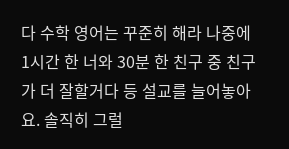다 수학 영어는 꾸준히 해라 나중에 1시간 한 너와 30분 한 친구 중 친구가 더 잘할거다 등 설교를 늘어놓아요. 솔직히 그럴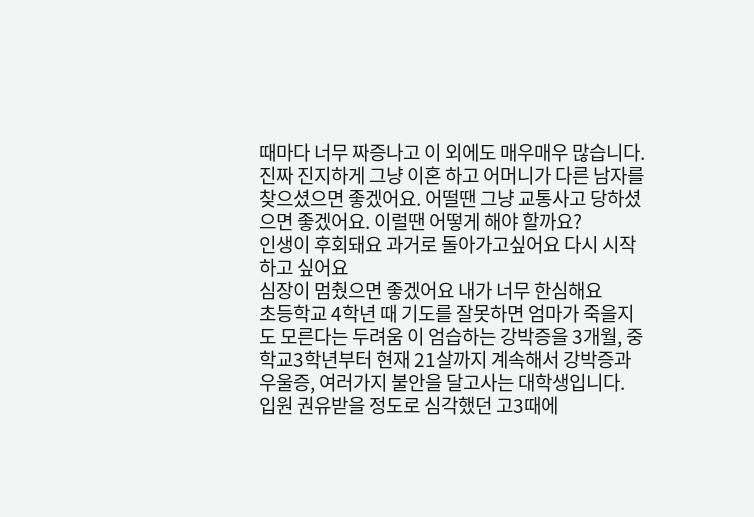때마다 너무 짜증나고 이 외에도 매우매우 많습니다. 진짜 진지하게 그냥 이혼 하고 어머니가 다른 남자를 찾으셨으면 좋겠어요. 어떨땐 그냥 교통사고 당하셨으면 좋겠어요. 이럴땐 어떻게 해야 할까요?
인생이 후회돼요 과거로 돌아가고싶어요 다시 시작하고 싶어요
심장이 멈췄으면 좋겠어요 내가 너무 한심해요
초등학교 4학년 때 기도를 잘못하면 엄마가 죽을지도 모른다는 두려움 이 엄습하는 강박증을 3개월, 중학교3학년부터 현재 21살까지 계속해서 강박증과 우울증, 여러가지 불안을 달고사는 대학생입니다. 입원 권유받을 정도로 심각했던 고3때에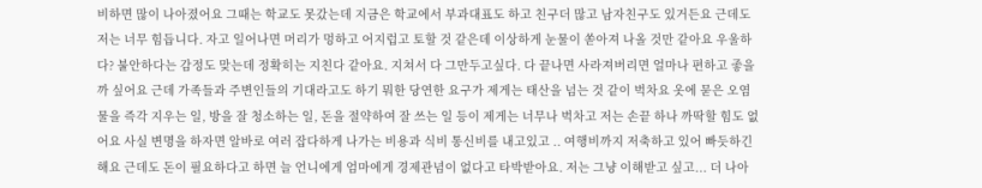비하면 많이 나아졌어요 그때는 학교도 못갔는데 지금은 학교에서 부과대표도 하고 친구더 많고 남자친구도 있거든요 근데도 저는 너무 힘듭니다. 자고 일어나면 머리가 멍하고 어지럽고 토할 것 같은데 이상하게 눈물이 쏟아져 나올 것만 같아요 우울하다? 불안하다는 감정도 맞는데 정확히는 지친다 같아요. 지쳐서 다 그만두고싶다. 다 끝나면 사라져버리면 얼마나 편하고 좋을까 싶어요 근데 가족들과 주변인들의 기대라고도 하기 뭐한 당연한 요구가 제게는 태산을 넘는 것 같이 벅차요 옷에 묻은 오염물을 즉각 지우는 일, 방을 잘 청소하는 일, 돈을 절약하여 잘 쓰는 일 등이 제게는 너무나 벅차고 저는 손끝 하나 까딱할 힘도 없어요 사실 변명을 하자면 알바로 여러 잡다하게 나가는 비용과 식비 통신비를 내고있고 .. 여행비까지 저축하고 있어 빠듯하긴 해요 근데도 돈이 필요하다고 하면 늘 언니에게 엄마에게 경제관념이 없다고 타박받아요. 저는 그냥 이해받고 싶고... 더 나아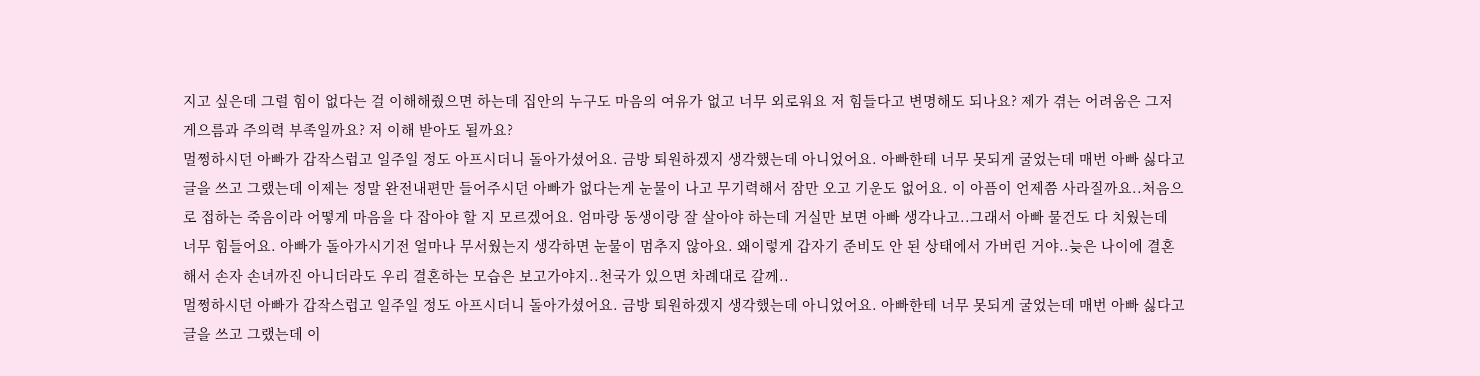지고 싶은데 그럴 힘이 없다는 걸 이해해줬으면 하는데 집안의 누구도 마음의 여유가 없고 너무 외로워요 저 힘들다고 변명해도 되나요? 제가 겪는 어려움은 그저 게으름과 주의력 부족일까요? 저 이해 받아도 될까요?
멀쩡하시던 아빠가 갑작스럽고 일주일 정도 아프시더니 돌아가셨어요. 금방 퇴원하겠지 생각했는데 아니었어요. 아빠한테 너무 못되게 굴었는데 매번 아빠 싫다고 글을 쓰고 그랬는데 이제는 정말 완전내편만 들어주시던 아빠가 없다는게 눈물이 나고 무기력해서 잠만 오고 기운도 없어요. 이 아픔이 언제쯤 사라질까요..처음으로 접하는 죽음이라 어떻게 마음을 다 잡아야 할 지 모르겠어요. 엄마랑 동생이랑 잘 살아야 하는데 거실만 보면 아빠 생각나고..그래서 아빠 물건도 다 치웠는데 너무 힘들어요. 아빠가 돌아가시기전 얼마나 무서웠는지 생각하면 눈물이 멈추지 않아요. 왜이렇게 갑자기 준비도 안 된 상태에서 가버린 거야..늦은 나이에 결혼해서 손자 손녀까진 아니더라도 우리 결혼하는 모습은 보고가야지..천국가 있으면 차례대로 갈께..
멀쩡하시던 아빠가 갑작스럽고 일주일 정도 아프시더니 돌아가셨어요. 금방 퇴원하겠지 생각했는데 아니었어요. 아빠한테 너무 못되게 굴었는데 매번 아빠 싫다고 글을 쓰고 그랬는데 이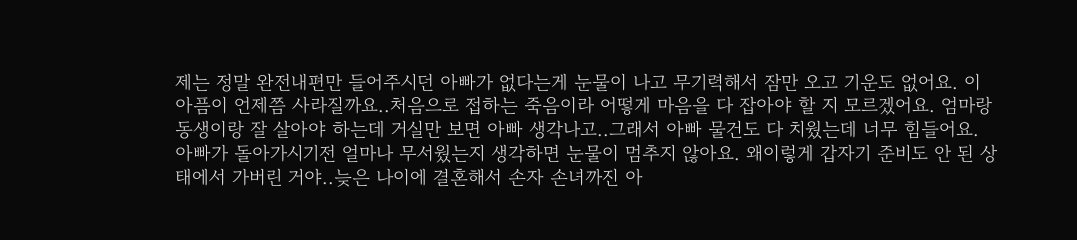제는 정말 완전내편만 들어주시던 아빠가 없다는게 눈물이 나고 무기력해서 잠만 오고 기운도 없어요. 이 아픔이 언제쯤 사라질까요..처음으로 접하는 죽음이라 어떻게 마음을 다 잡아야 할 지 모르겠어요. 엄마랑 동생이랑 잘 살아야 하는데 거실만 보면 아빠 생각나고..그래서 아빠 물건도 다 치웠는데 너무 힘들어요. 아빠가 돌아가시기전 얼마나 무서웠는지 생각하면 눈물이 멈추지 않아요. 왜이렇게 갑자기 준비도 안 된 상태에서 가버린 거야..늦은 나이에 결혼해서 손자 손녀까진 아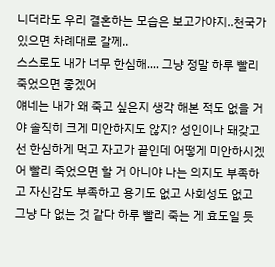니더라도 우리 결혼하는 모습은 보고가야지..천국가 있으면 차례대로 갈께..
스스로도 내가 너무 한심해.... 그냥 정말 하루 빨리 죽었으면 좋겠어
얘네는 내가 왜 죽고 싶은지 생각 해본 적도 없을 거야 솔직히 크게 미안하지도 않지? 성인이나 돼갖고선 한심하게 먹고 자고가 끝인데 어떻게 미안하시겠어 빨리 죽었으면 할 거 아니야 나는 의지도 부족하고 자신감도 부족하고 용기도 없고 사회성도 없고 그냥 다 없는 것 같다 하루 빨리 죽는 게 효도일 듯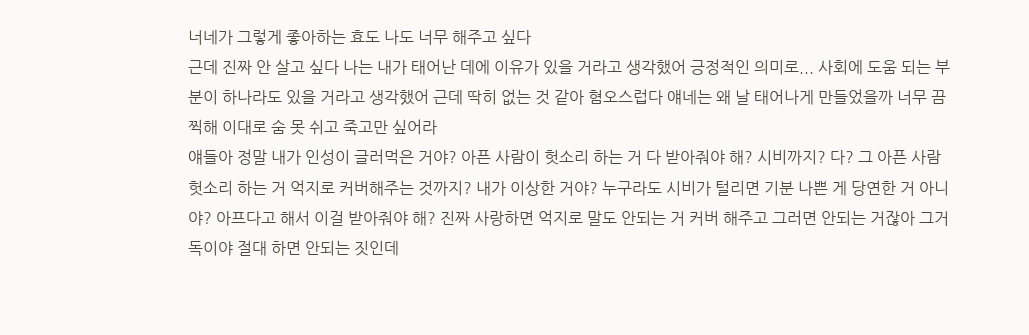너네가 그렇게 좋아하는 효도 나도 너무 해주고 싶다
근데 진짜 안 살고 싶다 나는 내가 태어난 데에 이유가 있을 거라고 생각했어 긍정적인 의미로... 사회에 도움 되는 부분이 하나라도 있을 거라고 생각했어 근데 딱히 없는 것 같아 혐오스럽다 얘네는 왜 날 태어나게 만들었을까 너무 끔찍해 이대로 숨 못 쉬고 죽고만 싶어라
얘들아 정말 내가 인성이 글러먹은 거야? 아픈 사람이 헛소리 하는 거 다 받아줘야 해? 시비까지? 다? 그 아픈 사람 헛소리 하는 거 억지로 커버해주는 것까지? 내가 이상한 거야? 누구라도 시비가 털리면 기분 나쁜 게 당연한 거 아니야? 아프다고 해서 이걸 받아줘야 해? 진짜 사랑하면 억지로 말도 안되는 거 커버 해주고 그러면 안되는 거잖아 그거 독이야 절대 하면 안되는 짓인데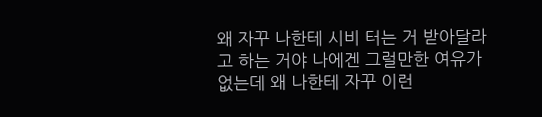왜 자꾸 나한테 시비 터는 거 받아달라고 하는 거야 나에겐 그럴만한 여유가 없는데 왜 나한테 자꾸 이런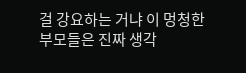걸 강요하는 거냐 이 멍청한 부모들은 진짜 생각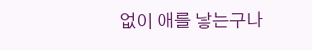없이 애를 낳는구나